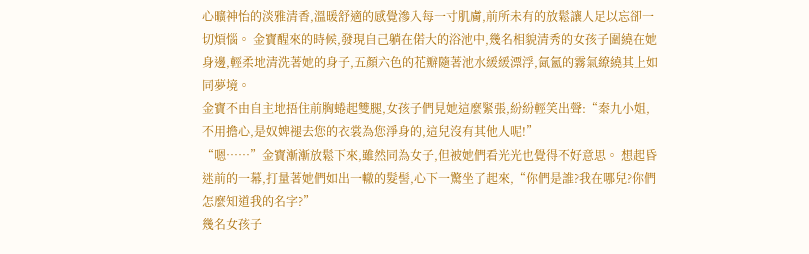心曠神怡的淡雅清香,溫暖舒適的感覺滲入每一寸肌膚,前所未有的放鬆讓人足以忘卻一切煩惱。 金寶醒來的時候,發現自己躺在偌大的浴池中,幾名相貌清秀的女孩子圍繞在她身邊,輕柔地清洗著她的身子,五顏六色的花瓣隨著池水緩緩漂浮,氤氳的霧氣繚繞其上如同夢境。
金寶不由自主地捂住前胸蜷起雙腿,女孩子們見她這麼緊張,紛紛輕笑出聲:“秦九小姐,不用擔心,是奴婢褪去您的衣裳為您淨身的,這兒沒有其他人呢!”
“嗯……”金寶漸漸放鬆下來,雖然同為女子,但被她們看光光也覺得不好意思。 想起昏迷前的一幕,打量著她們如出一轍的髮髻,心下一驚坐了起來,“你們是誰?我在哪兒?你們怎麼知道我的名字?”
幾名女孩子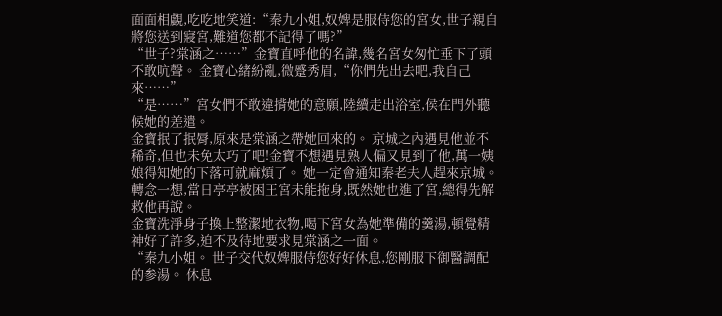面面相覷,吃吃地笑道:“秦九小姐,奴婢是服侍您的宮女,世子親自將您送到寢宮,難道您都不記得了嗎?”
“世子?棠涵之……”金寶直呼他的名諱,幾名宮女匆忙垂下了頭不敢吭聲。 金寶心緒紛亂,微蹙秀眉,“你們先出去吧,我自己來……”
“是……”宮女們不敢違揹她的意願,陸續走出浴室,侯在門外聽候她的差遣。
金寶抿了抿脣,原來是棠涵之帶她回來的。 京城之內遇見他並不稀奇,但也未免太巧了吧!金寶不想遇見熟人偏又見到了他,萬一姨娘得知她的下落可就麻煩了。 她一定會通知秦老夫人趕來京城。 轉念一想,當日亭亭被困王宮未能拖身,既然她也進了宮,總得先解救他再說。
金寶洗淨身子換上整潔地衣物,喝下宮女為她準備的羹湯,頓覺精神好了許多,迫不及待地要求見棠涵之一面。
“秦九小姐。 世子交代奴婢服侍您好好休息,您剛服下御醫調配的参湯。 休息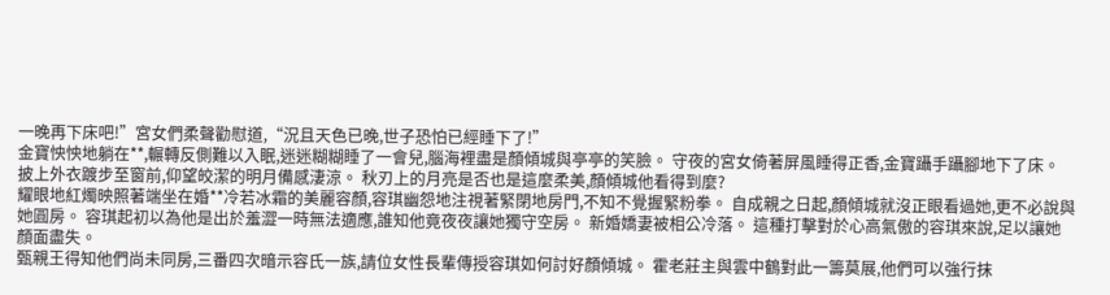一晚再下床吧!”宮女們柔聲勸慰道,“況且天色已晚,世子恐怕已經睡下了!”
金寶怏怏地躺在**,輾轉反側難以入眠,迷迷糊糊睡了一會兒,腦海裡盡是顏傾城與亭亭的笑臉。 守夜的宮女倚著屏風睡得正香,金寶躡手躡腳地下了床。 披上外衣踱步至窗前,仰望皎潔的明月備感淒涼。 秋刃上的月亮是否也是這麼柔美,顏傾城他看得到麼?
耀眼地紅燭映照著端坐在婚**冷若冰霜的美麗容顏,容琪幽怨地注視著緊閉地房門,不知不覺握緊粉拳。 自成親之日起,顏傾城就沒正眼看過她,更不必說與她圓房。 容琪起初以為他是出於羞澀一時無法適應,誰知他竟夜夜讓她獨守空房。 新婚嬌妻被相公冷落。 這種打擊對於心高氣傲的容琪來說,足以讓她顏面盡失。
甄親王得知他們尚未同房,三番四次暗示容氏一族,請位女性長輩傳授容琪如何討好顏傾城。 霍老莊主與雲中鶴對此一籌莫展,他們可以強行抹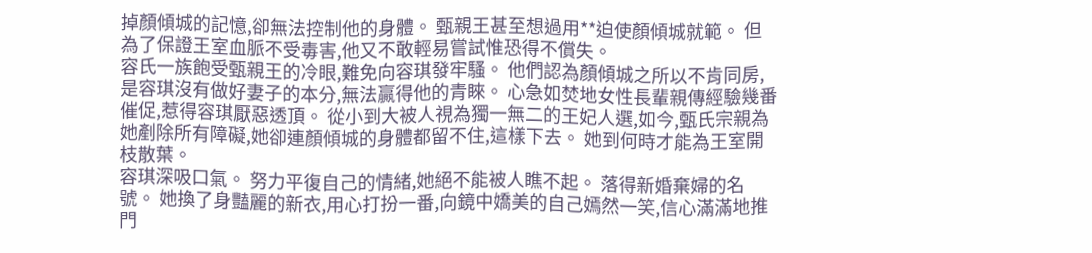掉顏傾城的記憶,卻無法控制他的身體。 甄親王甚至想過用**迫使顏傾城就範。 但為了保證王室血脈不受毒害,他又不敢輕易嘗試惟恐得不償失。
容氏一族飽受甄親王的冷眼,難免向容琪發牢騷。 他們認為顏傾城之所以不肯同房,是容琪沒有做好妻子的本分,無法贏得他的青睞。 心急如焚地女性長輩親傳經驗幾番催促,惹得容琪厭惡透頂。 從小到大被人視為獨一無二的王妃人選,如今,甄氏宗親為她剷除所有障礙,她卻連顏傾城的身體都留不住,這樣下去。 她到何時才能為王室開枝散葉。
容琪深吸口氣。 努力平復自己的情緒,她絕不能被人瞧不起。 落得新婚棄婦的名號。 她換了身豔麗的新衣,用心打扮一番,向鏡中嬌美的自己嫣然一笑,信心滿滿地推門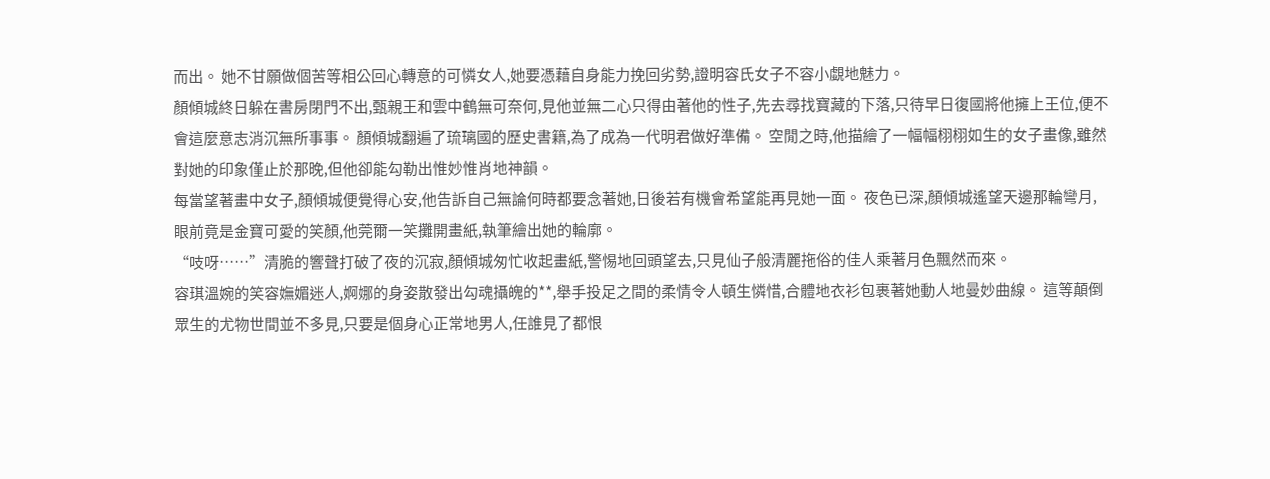而出。 她不甘願做個苦等相公回心轉意的可憐女人,她要憑藉自身能力挽回劣勢,證明容氏女子不容小覷地魅力。
顏傾城終日躲在書房閉門不出,甄親王和雲中鶴無可奈何,見他並無二心只得由著他的性子,先去尋找寶藏的下落,只待早日復國將他擁上王位,便不會這麼意志消沉無所事事。 顏傾城翻遍了琉璃國的歷史書籍,為了成為一代明君做好準備。 空閒之時,他描繪了一幅幅栩栩如生的女子畫像,雖然對她的印象僅止於那晚,但他卻能勾勒出惟妙惟肖地神韻。
每當望著畫中女子,顏傾城便覺得心安,他告訴自己無論何時都要念著她,日後若有機會希望能再見她一面。 夜色已深,顏傾城遙望天邊那輪彎月,眼前竟是金寶可愛的笑顏,他莞爾一笑攤開畫紙,執筆繪出她的輪廓。
“吱呀……”清脆的響聲打破了夜的沉寂,顏傾城匆忙收起畫紙,警惕地回頭望去,只見仙子般清麗拖俗的佳人乘著月色飄然而來。
容琪溫婉的笑容嫵媚迷人,婀娜的身姿散發出勾魂攝魄的**,舉手投足之間的柔情令人頓生憐惜,合體地衣衫包裹著她動人地曼妙曲線。 這等顛倒眾生的尤物世間並不多見,只要是個身心正常地男人,任誰見了都恨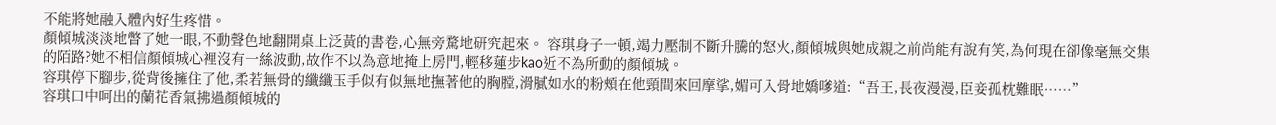不能將她融入體內好生疼惜。
顏傾城淡淡地瞥了她一眼,不動聲色地翻開桌上泛黃的書卷,心無旁騖地研究起來。 容琪身子一頓,竭力壓制不斷升騰的怒火,顏傾城與她成親之前尚能有說有笑,為何現在卻像毫無交集的陌路?她不相信顏傾城心裡沒有一絲波動,故作不以為意地掩上房門,輕移蓮步kao近不為所動的顏傾城。
容琪停下腳步,從背後擁住了他,柔若無骨的纖纖玉手似有似無地撫著他的胸膛,滑膩如水的粉頰在他頸間來回摩挲,媚可入骨地嬌嗲道:“吾王,長夜漫漫,臣妾孤枕難眠……”
容琪口中呵出的蘭花香氣拂過顏傾城的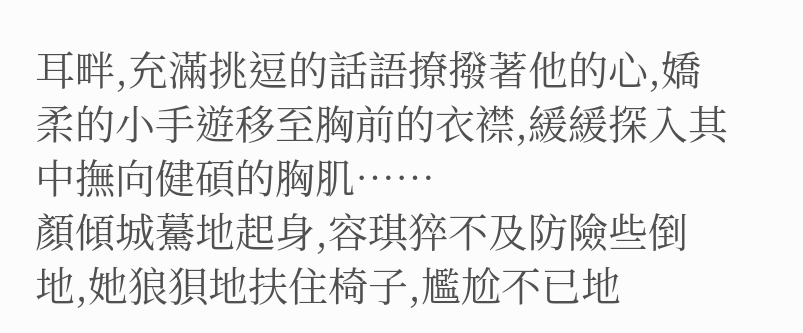耳畔,充滿挑逗的話語撩撥著他的心,嬌柔的小手遊移至胸前的衣襟,緩緩探入其中撫向健碩的胸肌……
顏傾城驀地起身,容琪猝不及防險些倒地,她狼狽地扶住椅子,尷尬不已地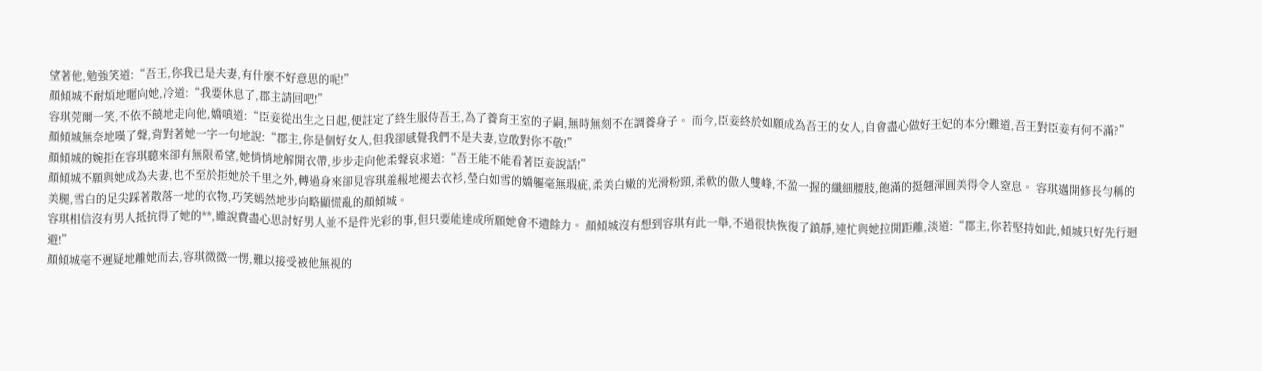望著他,勉強笑道:“吾王,你我已是夫妻,有什麼不好意思的呢!”
顏傾城不耐煩地暱向她,冷道:“我要休息了,郡主請回吧!”
容琪莞爾一笑,不依不饒地走向他,嬌嗔道:“臣妾從出生之日起,便註定了終生服侍吾王,為了養育王室的子嗣,無時無刻不在調養身子。 而今,臣妾終於如願成為吾王的女人,自會盡心做好王妃的本分!難道,吾王對臣妾有何不滿?”
顏傾城無奈地嘆了聲,背對著她一字一句地說:“郡主,你是個好女人,但我卻感覺我們不是夫妻,豈敢對你不敬!”
顏傾城的婉拒在容琪聽來卻有無限希望,她悄悄地解開衣帶,步步走向他柔聲哀求道:“吾王能不能看著臣妾說話!”
顏傾城不願與她成為夫妻,也不至於拒她於千里之外,轉過身來卻見容琪羞赧地褪去衣衫,瑩白如雪的嬌軀毫無瑕疵,柔美白嫩的光滑粉頸,柔軟的傲人雙峰,不盈一握的纖細腰肢,飽滿的挺翹渾圓美得令人窒息。 容琪邁開修長勻稱的美腿,雪白的足尖踩著散落一地的衣物,巧笑嫣然地步向略顯慌亂的顏傾城。
容琪相信沒有男人抵抗得了她的**,雖說費盡心思討好男人並不是件光彩的事,但只要能達成所願她會不遺餘力。 顏傾城沒有想到容琪有此一舉,不過很快恢復了鎮靜,連忙與她拉開距離,淡道:“郡主,你若堅持如此,傾城只好先行迴避!”
顏傾城毫不遲疑地離她而去,容琪微微一愣,難以接受被他無視的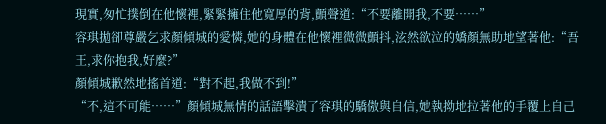現實,匆忙撲倒在他懷裡,緊緊擁住他寬厚的背,顫聲道:“不要離開我,不要……”
容琪拋卻尊嚴乞求顏傾城的愛憐,她的身體在他懷裡微微顫抖,泫然欲泣的嬌顏無助地望著他:“吾王,求你抱我,好麼?”
顏傾城歉然地搖首道:“對不起,我做不到!”
“不,這不可能……”顏傾城無情的話語擊潰了容琪的驕傲與自信,她執拗地拉著他的手覆上自己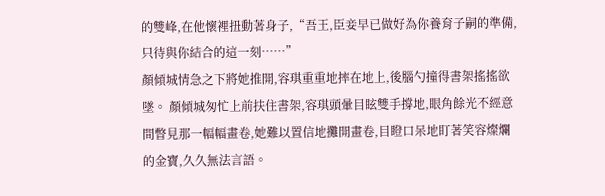的雙峰,在他懷裡扭動著身子,“吾王,臣妾早已做好為你養育子嗣的準備,只待與你結合的這一刻……”
顏傾城情急之下將她推開,容琪重重地摔在地上,後腦勺撞得書架搖搖欲墜。 顏傾城匆忙上前扶住書架,容琪頭暈目眩雙手撐地,眼角餘光不經意間瞥見那一幅幅畫卷,她難以置信地攤開畫卷,目瞪口呆地盯著笑容燦爛的金寶,久久無法言語。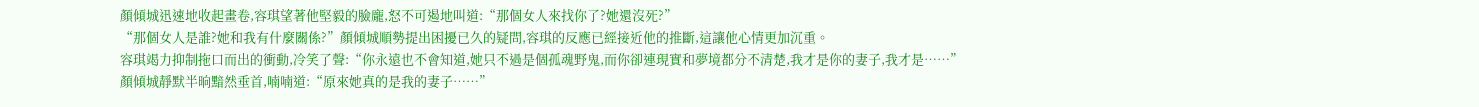顏傾城迅速地收起畫卷,容琪望著他堅毅的臉龐,怒不可遏地叫道:“那個女人來找你了?她還沒死?”
“那個女人是誰?她和我有什麼關係?”顏傾城順勢提出困擾已久的疑問,容琪的反應已經接近他的推斷,這讓他心情更加沉重。
容琪竭力抑制拖口而出的衝動,冷笑了聲:“你永遠也不會知道,她只不過是個孤魂野鬼,而你卻連現實和夢境都分不清楚,我才是你的妻子,我才是……”
顏傾城靜默半晌黯然垂首,喃喃道:“原來她真的是我的妻子……”